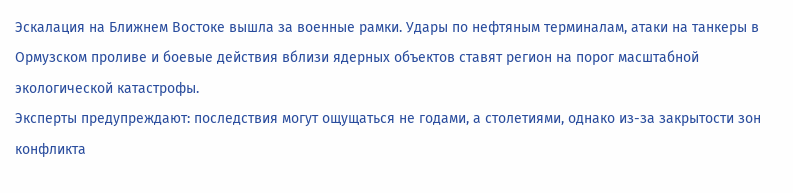Эскалация на Ближнем Востоке вышла за военные рамки. Удары по нефтяным терминалам, атаки на танкеры в Ормузском проливе и боевые действия вблизи ядерных объектов ставят регион на порог масштабной экологической катастрофы.
Эксперты предупреждают: последствия могут ощущаться не годами, а столетиями, однако из-за закрытости зон конфликта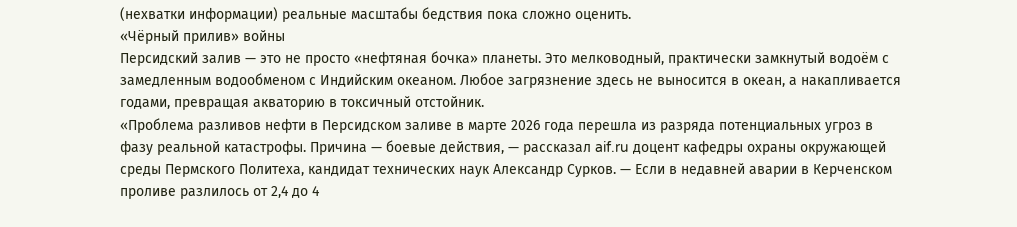(нехватки информации) реальные масштабы бедствия пока сложно оценить.
«Чёрный прилив» войны
Персидский залив — это не просто «нефтяная бочка» планеты. Это мелководный, практически замкнутый водоём с замедленным водообменом с Индийским океаном. Любое загрязнение здесь не выносится в океан, а накапливается годами, превращая акваторию в токсичный отстойник.
«Проблема разливов нефти в Персидском заливе в марте 2026 года перешла из разряда потенциальных угроз в фазу реальной катастрофы. Причина — боевые действия, — рассказал aif.ru доцент кафедры охраны окружающей среды Пермского Политеха, кандидат технических наук Александр Сурков. — Если в недавней аварии в Керченском проливе разлилось от 2,4 до 4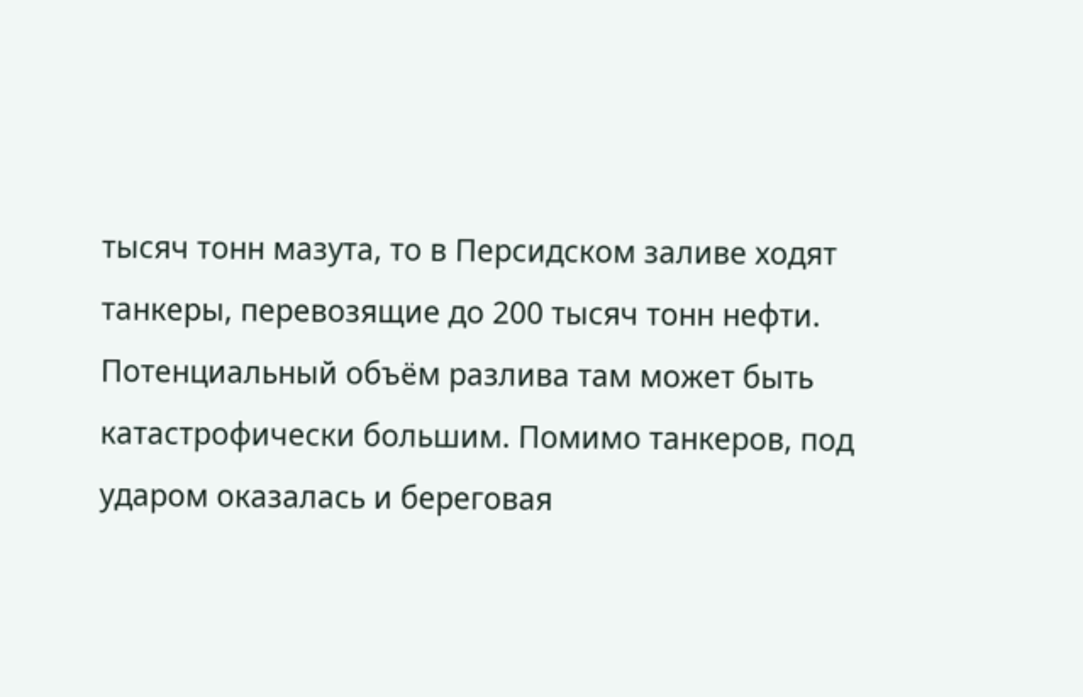тысяч тонн мазута, то в Персидском заливе ходят танкеры, перевозящие до 200 тысяч тонн нефти. Потенциальный объём разлива там может быть катастрофически большим. Помимо танкеров, под ударом оказалась и береговая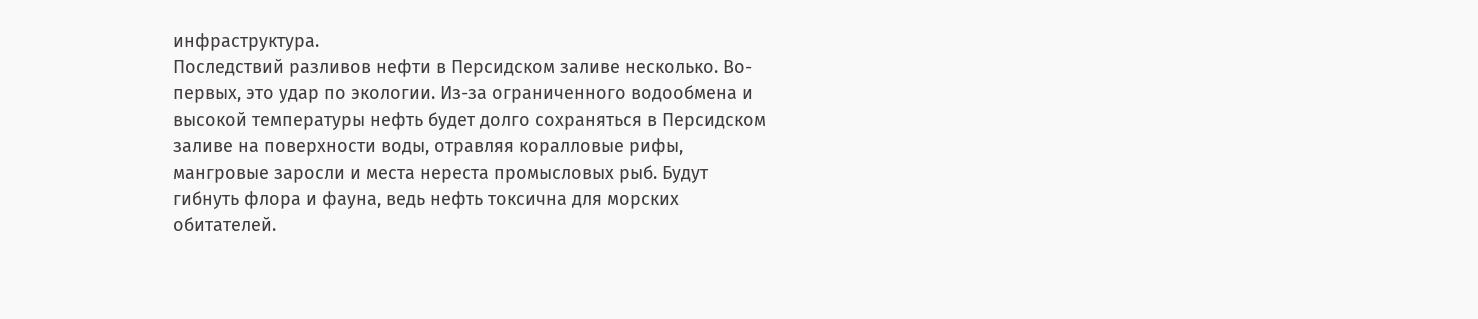инфраструктура.
Последствий разливов нефти в Персидском заливе несколько. Во-первых, это удар по экологии. Из-за ограниченного водообмена и высокой температуры нефть будет долго сохраняться в Персидском заливе на поверхности воды, отравляя коралловые рифы, мангровые заросли и места нереста промысловых рыб. Будут гибнуть флора и фауна, ведь нефть токсична для морских обитателей.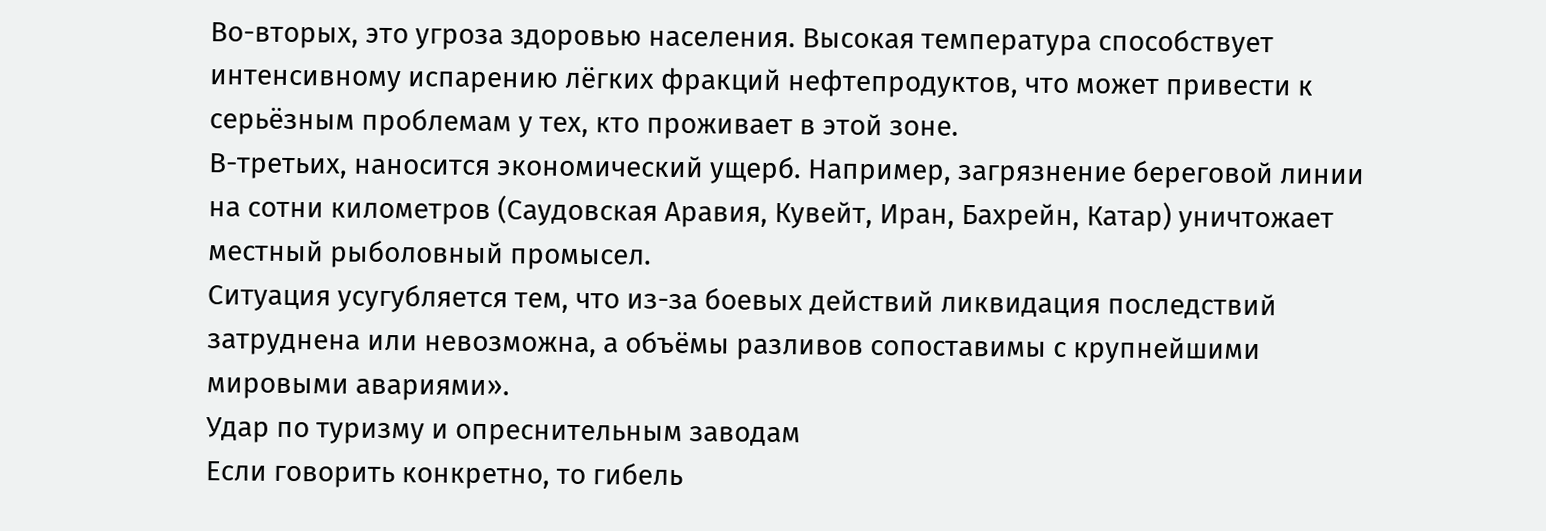Во-вторых, это угроза здоровью населения. Высокая температура способствует интенсивному испарению лёгких фракций нефтепродуктов, что может привести к серьёзным проблемам у тех, кто проживает в этой зоне.
В-третьих, наносится экономический ущерб. Например, загрязнение береговой линии на сотни километров (Саудовская Аравия, Кувейт, Иран, Бахрейн, Катар) уничтожает местный рыболовный промысел.
Ситуация усугубляется тем, что из-за боевых действий ликвидация последствий затруднена или невозможна, а объёмы разливов сопоставимы с крупнейшими мировыми авариями».
Удар по туризму и опреснительным заводам
Если говорить конкретно, то гибель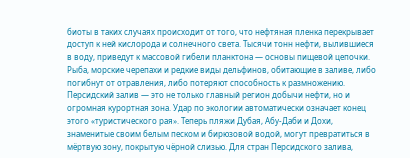биоты в таких случаях происходит от того, что нефтяная пленка перекрывает доступ к ней кислорода и солнечного света. Тысячи тонн нефти, вылившиеся в воду, приведут к массовой гибели планктона — основы пищевой цепочки. Рыба, морские черепахи и редкие виды дельфинов, обитающие в заливе, либо погибнут от отравления, либо потеряют способность к размножению.
Персидский залив — это не только главный регион добычи нефти, но и огромная курортная зона. Удар по экологии автоматически означает конец этого «туристического рая». Теперь пляжи Дубая, Абу-Даби и Дохи, знаменитые своим белым песком и бирюзовой водой, могут превратиться в мёртвую зону, покрытую чёрной слизью. Для стран Персидского залива,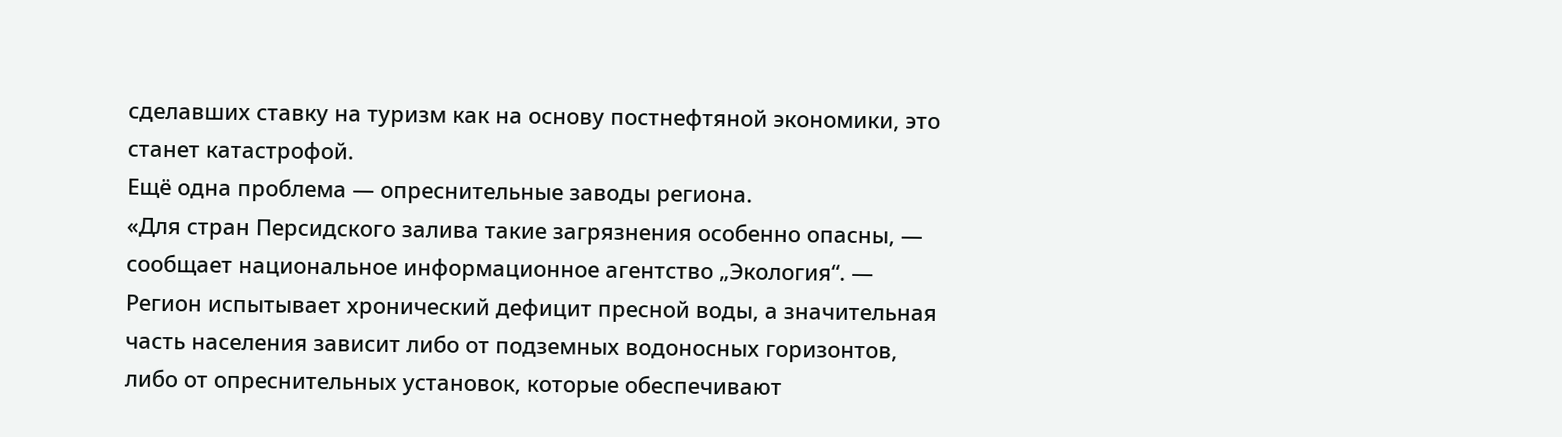сделавших ставку на туризм как на основу постнефтяной экономики, это станет катастрофой.
Ещё одна проблема — опреснительные заводы региона.
«Для стран Персидского залива такие загрязнения особенно опасны, — сообщает национальное информационное агентство „Экология“. — Регион испытывает хронический дефицит пресной воды, а значительная часть населения зависит либо от подземных водоносных горизонтов, либо от опреснительных установок, которые обеспечивают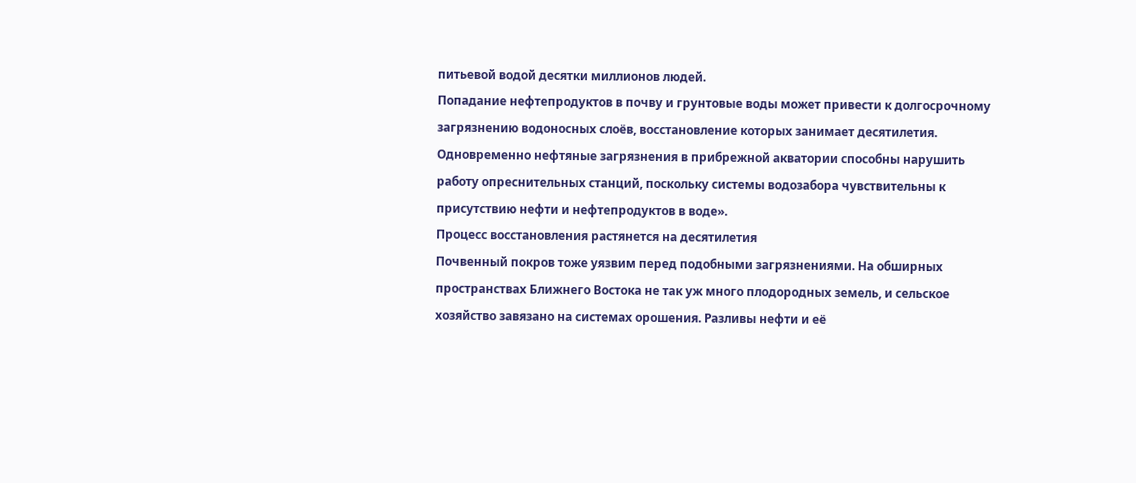питьевой водой десятки миллионов людей.
Попадание нефтепродуктов в почву и грунтовые воды может привести к долгосрочному загрязнению водоносных слоёв, восстановление которых занимает десятилетия. Одновременно нефтяные загрязнения в прибрежной акватории способны нарушить работу опреснительных станций, поскольку системы водозабора чувствительны к присутствию нефти и нефтепродуктов в воде».
Процесс восстановления растянется на десятилетия
Почвенный покров тоже уязвим перед подобными загрязнениями. На обширных пространствах Ближнего Востока не так уж много плодородных земель, и сельское хозяйство завязано на системах орошения. Разливы нефти и её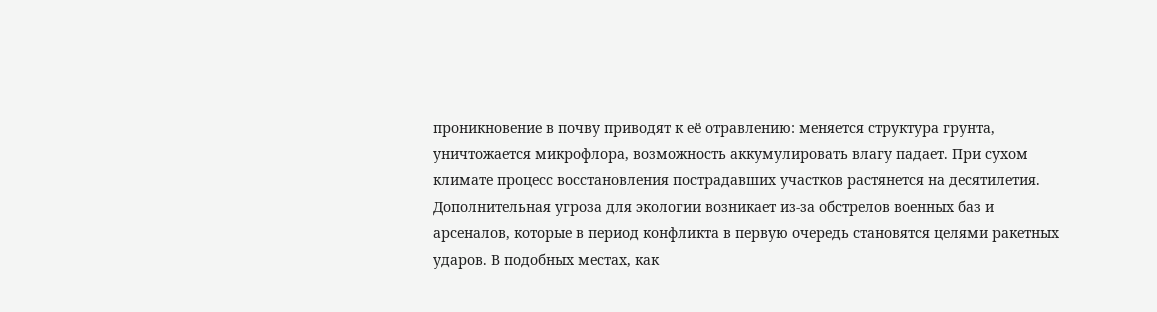проникновение в почву приводят к её отравлению: меняется структура грунта, уничтожается микрофлора, возможность аккумулировать влагу падает. При сухом климате процесс восстановления пострадавших участков растянется на десятилетия.
Дополнительная угроза для экологии возникает из-за обстрелов военных баз и арсеналов, которые в период конфликта в первую очередь становятся целями ракетных ударов. В подобных местах, как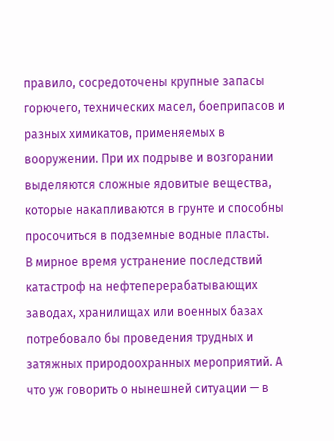правило, сосредоточены крупные запасы горючего, технических масел, боеприпасов и разных химикатов, применяемых в вооружении. При их подрыве и возгорании выделяются сложные ядовитые вещества, которые накапливаются в грунте и способны просочиться в подземные водные пласты.
В мирное время устранение последствий катастроф на нефтеперерабатывающих заводах, хранилищах или военных базах потребовало бы проведения трудных и затяжных природоохранных мероприятий. А что уж говорить о нынешней ситуации — в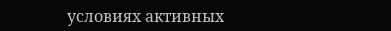условиях активных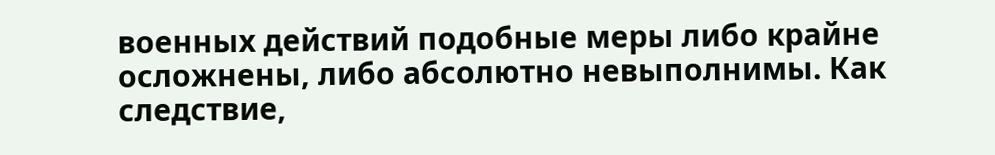военных действий подобные меры либо крайне осложнены, либо абсолютно невыполнимы. Как следствие,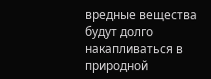вредные вещества будут долго накапливаться в природной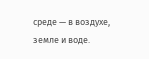среде — в воздухе, земле и воде.